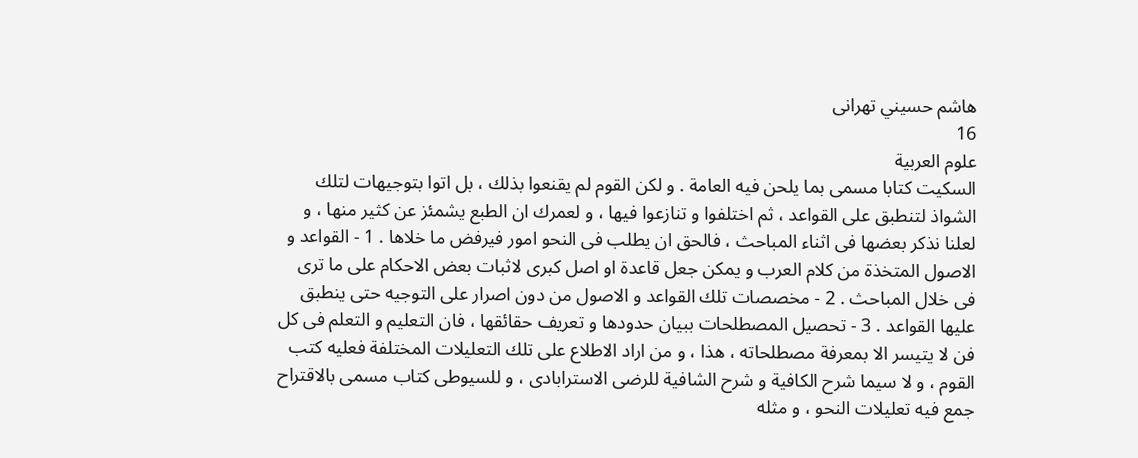هاشم حسيني تهرانى
16
علوم العربية
السكيت كتابا مسمى بما يلحن فيه العامة . و لكن القوم لم يقنعوا بذلك ، بل اتوا بتوجيهات لتلك الشواذ لتنطبق على القواعد ، ثم اختلفوا و تنازعوا فيها ، و لعمرك ان الطبع يشمئز عن كثير منها ، و لعلنا نذكر بعضها فى اثناء المباحث ، فالحق ان يطلب فى النحو امور فيرفض ما خلاها . 1 - القواعد و الاصول المتخذة من كلام العرب و يمكن جعل قاعدة او اصل كبرى لاثبات بعض الاحكام على ما ترى فى خلال المباحث . 2 - مخصصات تلك القواعد و الاصول من دون اصرار على التوجيه حتى ينطبق عليها القواعد . 3 - تحصيل المصطلحات ببيان حدودها و تعريف حقائقها ، فان التعليم و التعلم فى كل فن لا يتيسر الا بمعرفة مصطلحاته ، هذا ، و من اراد الاطلاع على تلك التعليلات المختلفة فعليه كتب القوم ، و لا سيما شرح الكافية و شرح الشافية للرضى الاسترابادى ، و للسيوطى كتاب مسمى بالاقتراح جمع فيه تعليلات النحو ، و مثله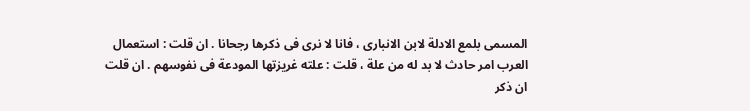المسمى بلمع الادلة لابن الانبارى ، فانا لا نرى فى ذكرها رجحانا . ان قلت : استعمال العرب امر حادث لا بد له من علة ، قلت : علته غريزتها المودعة فى نفوسهم . ان قلت ان ذكر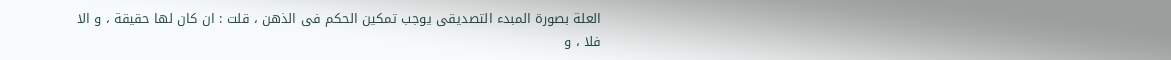العلة بصورة المبدء التصديقى يوجب تمكين الحكم فى الذهن ، قلت : ان كان لها حقيقة ، و الا فلا ، و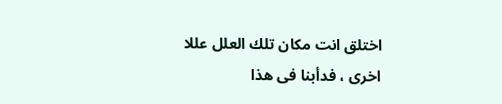اختلق انت مكان تلك العلل عللا اخرى ، فدأبنا فى هذا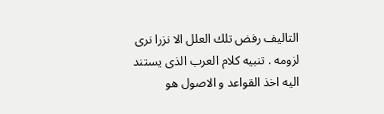التاليف رفض تلك العلل الا نزرا نرى لزومه . تنبيه كلام العرب الذى يستند اليه اخذ القواعد و الاصول هو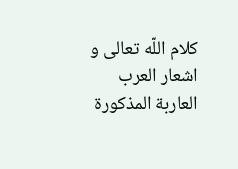كلام اللّه تعالى و اشعار العرب العاربة المذكورة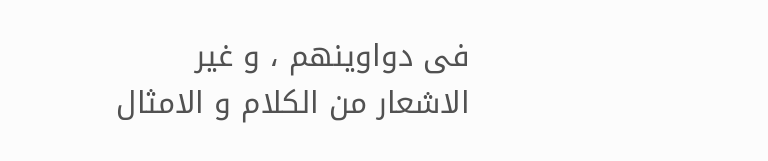فى دواوينهم ، و غير الاشعار من الكلام و الامثال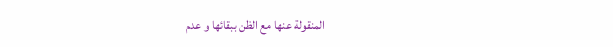المنقولة عنها مع الظن ببقائها و عدم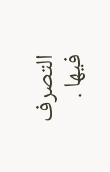التصرف فيها .